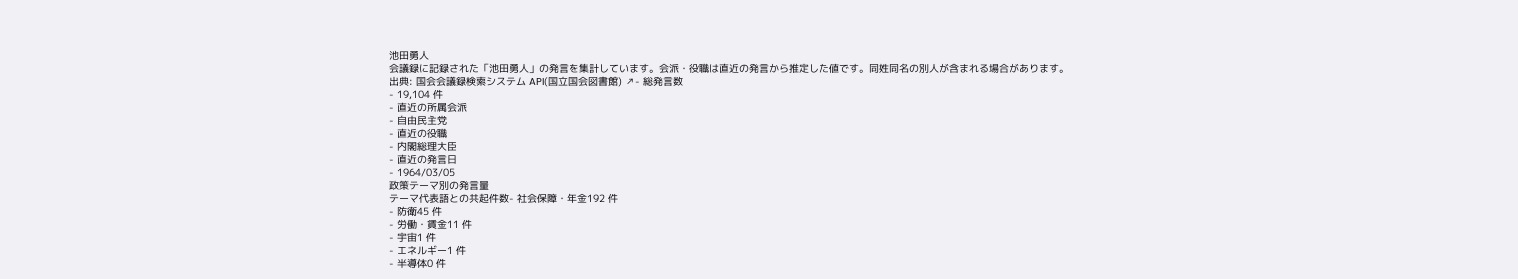池田勇人
会議録に記録された「池田勇人」の発言を集計しています。会派・役職は直近の発言から推定した値です。同姓同名の別人が含まれる場合があります。
出典: 国会会議録検索システム API(国立国会図書館) ↗- 総発言数
- 19,104 件
- 直近の所属会派
- 自由民主党
- 直近の役職
- 内閣総理大臣
- 直近の発言日
- 1964/03/05
政策テーマ別の発言量
テーマ代表語との共起件数- 社会保障・年金192 件
- 防衛45 件
- 労働・賃金11 件
- 宇宙1 件
- エネルギー1 件
- 半導体0 件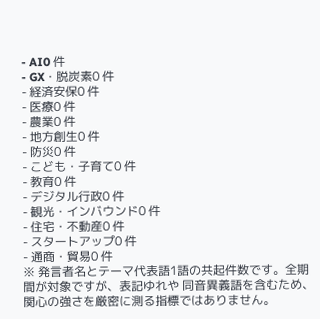- AI0 件
- GX・脱炭素0 件
- 経済安保0 件
- 医療0 件
- 農業0 件
- 地方創生0 件
- 防災0 件
- こども・子育て0 件
- 教育0 件
- デジタル行政0 件
- 観光・インバウンド0 件
- 住宅・不動産0 件
- スタートアップ0 件
- 通商・貿易0 件
※ 発言者名とテーマ代表語1語の共起件数です。全期間が対象ですが、表記ゆれや 同音異義語を含むため、関心の強さを厳密に測る指標ではありません。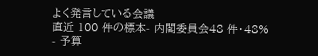よく発言している会議
直近 100 件の標本- 内閣委員会48 件・48%
- 予算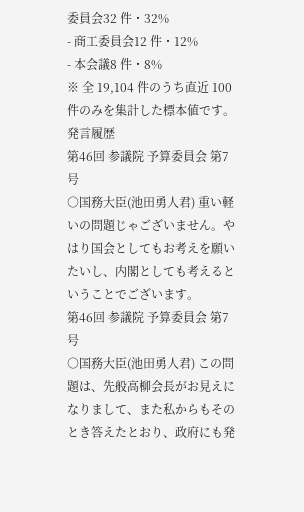委員会32 件・32%
- 商工委員会12 件・12%
- 本会議8 件・8%
※ 全 19,104 件のうち直近 100 件のみを集計した標本値です。
発言履歴
第46回 参議院 予算委員会 第7号
○国務大臣(池田勇人君) 重い軽いの問題じゃございません。やはり国会としてもお考えを願いたいし、内閣としても考えるということでございます。
第46回 参議院 予算委員会 第7号
○国務大臣(池田勇人君) この問題は、先般高柳会長がお見えになりまして、また私からもそのとき答えたとおり、政府にも発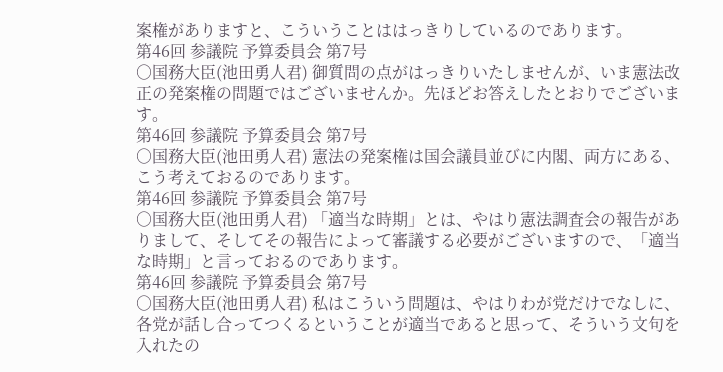案権がありますと、こういうことははっきりしているのであります。
第46回 参議院 予算委員会 第7号
○国務大臣(池田勇人君) 御質問の点がはっきりいたしませんが、いま憲法改正の発案権の問題ではございませんか。先ほどお答えしたとおりでございます。
第46回 参議院 予算委員会 第7号
○国務大臣(池田勇人君) 憲法の発案権は国会議員並びに内閣、両方にある、こう考えておるのであります。
第46回 参議院 予算委員会 第7号
○国務大臣(池田勇人君) 「適当な時期」とは、やはり憲法調査会の報告がありまして、そしてその報告によって審議する必要がございますので、「適当な時期」と言っておるのであります。
第46回 参議院 予算委員会 第7号
○国務大臣(池田勇人君) 私はこういう問題は、やはりわが党だけでなしに、各党が話し合ってつくるということが適当であると思って、そういう文句を入れたの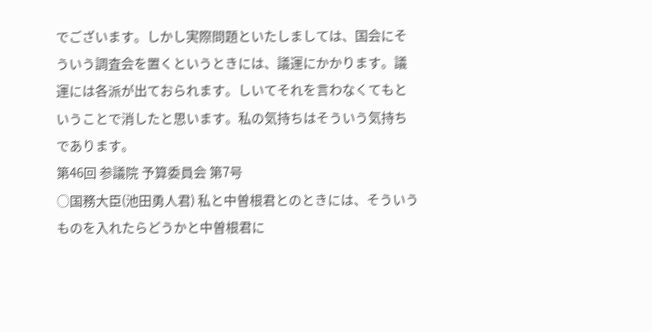でございます。しかし実際問題といたしましては、国会にそういう調査会を置くというときには、議運にかかります。議運には各派が出ておられます。しいてそれを言わなくてもということで消したと思います。私の気持ちはそういう気持ちであります。
第46回 参議院 予算委員会 第7号
○国務大臣(池田勇人君) 私と中曽根君とのときには、そういうものを入れたらどうかと中曽根君に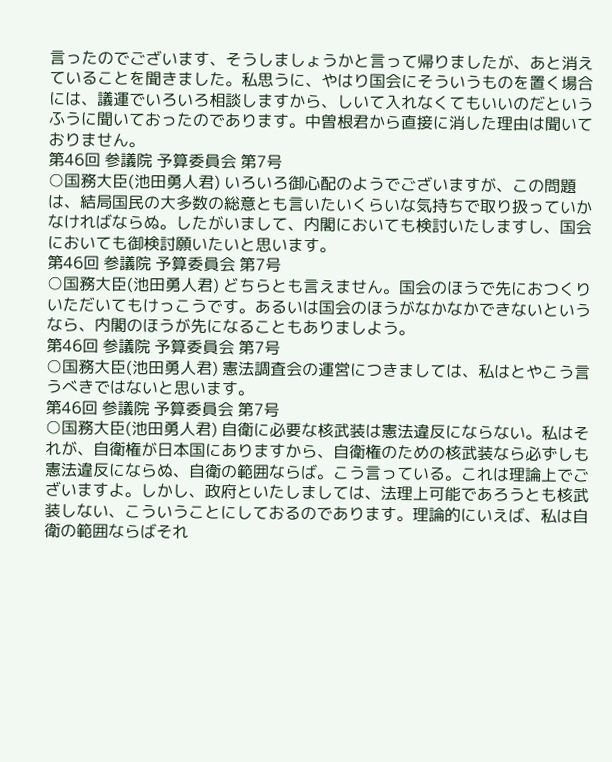言ったのでございます、そうしましょうかと言って帰りましたが、あと消えていることを聞きました。私思うに、やはり国会にそういうものを置く場合には、議運でいろいろ相談しますから、しいて入れなくてもいいのだというふうに聞いておったのであります。中曽根君から直接に消した理由は聞いておりません。
第46回 参議院 予算委員会 第7号
○国務大臣(池田勇人君) いろいろ御心配のようでございますが、この問題は、結局国民の大多数の総意とも言いたいくらいな気持ちで取り扱っていかなければならぬ。したがいまして、内閣においても検討いたしますし、国会においても御検討願いたいと思います。
第46回 参議院 予算委員会 第7号
○国務大臣(池田勇人君) どちらとも言えません。国会のほうで先におつくりいただいてもけっこうです。あるいは国会のほうがなかなかできないというなら、内閣のほうが先になることもありましよう。
第46回 参議院 予算委員会 第7号
○国務大臣(池田勇人君) 憲法調査会の運営につきましては、私はとやこう言うべきではないと思います。
第46回 参議院 予算委員会 第7号
○国務大臣(池田勇人君) 自衛に必要な核武装は憲法違反にならない。私はそれが、自衛権が日本国にありますから、自衛権のための核武装なら必ずしも憲法違反にならぬ、自衛の範囲ならば。こう言っている。これは理論上でございますよ。しかし、政府といたしましては、法理上可能であろうとも核武装しない、こういうことにしておるのであります。理論的にいえば、私は自衛の範囲ならばそれ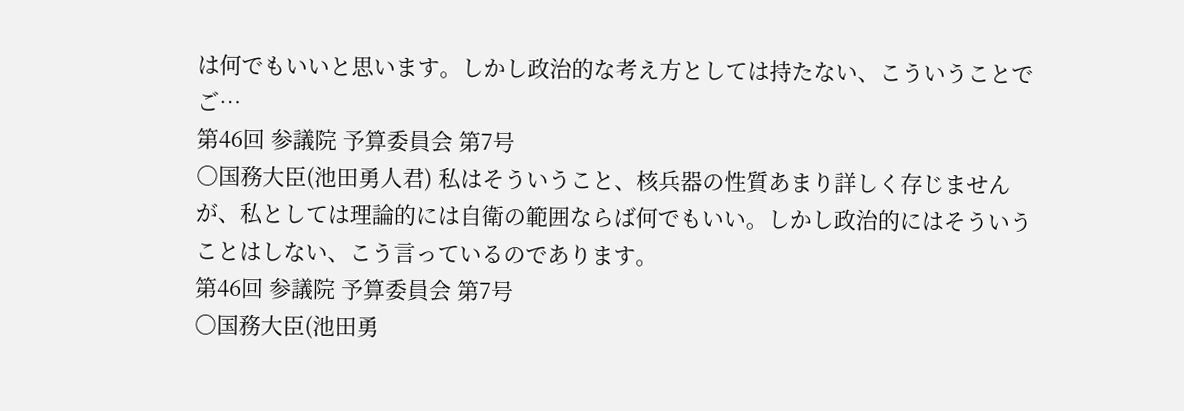は何でもいいと思います。しかし政治的な考え方としては持たない、こういうことでご…
第46回 参議院 予算委員会 第7号
○国務大臣(池田勇人君) 私はそういうこと、核兵器の性質あまり詳しく存じませんが、私としては理論的には自衛の範囲ならば何でもいい。しかし政治的にはそういうことはしない、こう言っているのであります。
第46回 参議院 予算委員会 第7号
○国務大臣(池田勇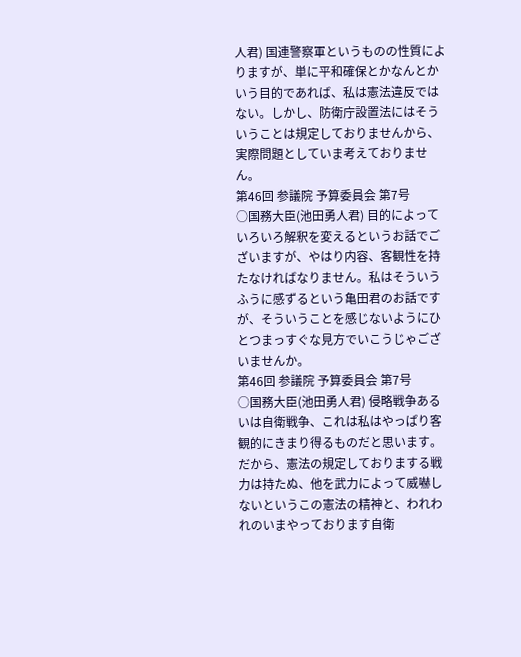人君) 国連警察軍というものの性質によりますが、単に平和確保とかなんとかいう目的であれば、私は憲法違反ではない。しかし、防衛庁設置法にはそういうことは規定しておりませんから、実際問題としていま考えておりません。
第46回 参議院 予算委員会 第7号
○国務大臣(池田勇人君) 目的によっていろいろ解釈を変えるというお話でございますが、やはり内容、客観性を持たなければなりません。私はそういうふうに感ずるという亀田君のお話ですが、そういうことを感じないようにひとつまっすぐな見方でいこうじゃございませんか。
第46回 参議院 予算委員会 第7号
○国務大臣(池田勇人君) 侵略戦争あるいは自衛戦争、これは私はやっぱり客観的にきまり得るものだと思います。だから、憲法の規定しておりまする戦力は持たぬ、他を武力によって威嚇しないというこの憲法の精神と、われわれのいまやっております自衛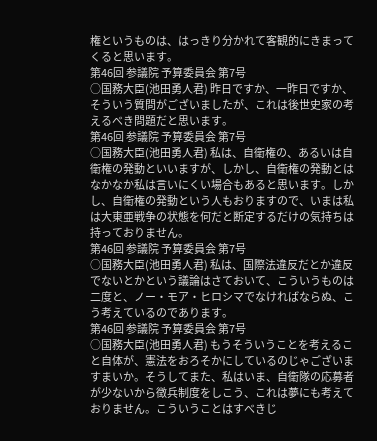権というものは、はっきり分かれて客観的にきまってくると思います。
第46回 参議院 予算委員会 第7号
○国務大臣(池田勇人君) 昨日ですか、一昨日ですか、そういう質問がございましたが、これは後世史家の考えるべき問題だと思います。
第46回 参議院 予算委員会 第7号
○国務大臣(池田勇人君) 私は、自衛権の、あるいは自衛権の発動といいますが、しかし、自衛権の発動とはなかなか私は言いにくい場合もあると思います。しかし、自衛権の発動という人もおりますので、いまは私は大東亜戦争の状態を何だと断定するだけの気持ちは持っておりません。
第46回 参議院 予算委員会 第7号
○国務大臣(池田勇人君) 私は、国際法違反だとか違反でないとかという議論はさておいて、こういうものは二度と、ノー・モア・ヒロシマでなければならぬ、こう考えているのであります。
第46回 参議院 予算委員会 第7号
○国務大臣(池田勇人君) もうそういうことを考えること自体が、憲法をおろそかにしているのじゃございますまいか。そうしてまた、私はいま、自衛隊の応募者が少ないから徴兵制度をしこう、これは夢にも考えておりません。こういうことはすべきじ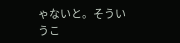ゃないと。そういうこ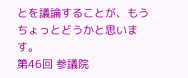とを議論することが、もうちょっとどうかと思います。
第46回 参議院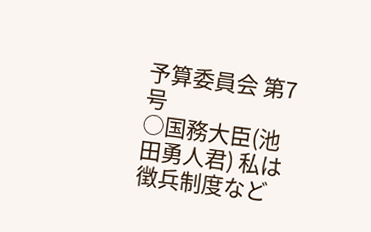予算委員会 第7号
○国務大臣(池田勇人君) 私は徴兵制度など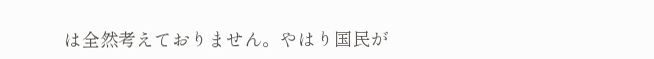は全然考えておりません。やはり国民が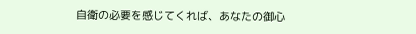自衛の必要を感じてくれば、あなたの御心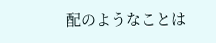配のようなことは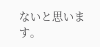ないと思います。